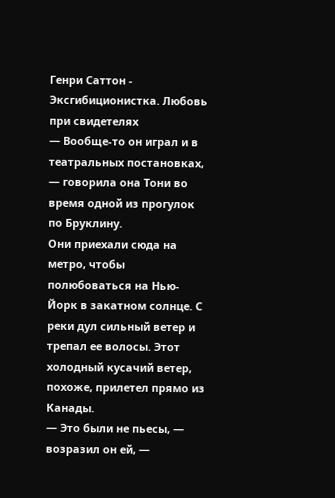Генри Саттон - Эксгибиционистка. Любовь при свидетелях
— Вообще-то он играл и в театральных постановках, — говорила она Тони во время одной из прогулок по Бруклину.
Они приехали сюда на метро, чтобы полюбоваться на Нью-Йорк в закатном солнце. С реки дул сильный ветер и трепал ее волосы. Этот холодный кусачий ветер, похоже, прилетел прямо из Канады.
— Это были не пьесы, — возразил он ей, —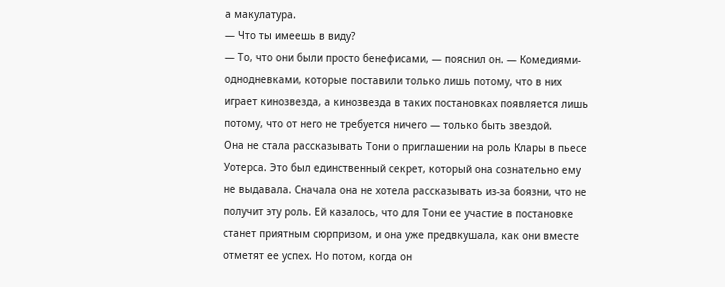а макулатура.
— Что ты имеешь в виду?
— То, что они были просто бенефисами, — пояснил он. — Комедиями-однодневками, которые поставили только лишь потому, что в них играет кинозвезда, а кинозвезда в таких постановках появляется лишь потому, что от него не требуется ничего — только быть звездой.
Она не стала рассказывать Тони о приглашении на роль Клары в пьесе Уотерса. Это был единственный секрет, который она сознательно ему не выдавала. Сначала она не хотела рассказывать из-за боязни, что не получит эту роль. Ей казалось, что для Тони ее участие в постановке станет приятным сюрпризом, и она уже предвкушала, как они вместе отметят ее успех. Но потом, когда он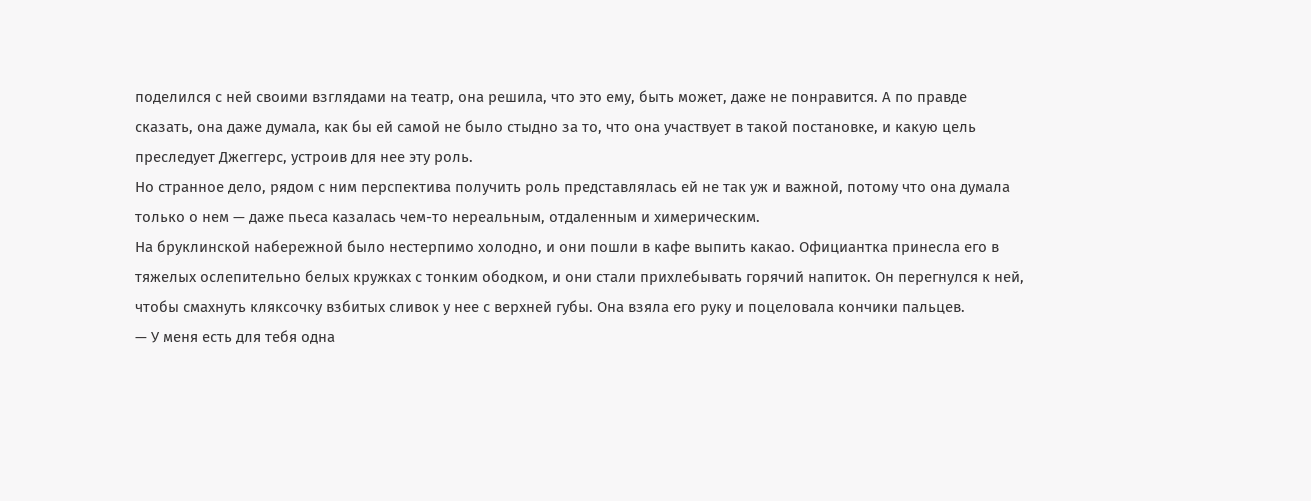поделился с ней своими взглядами на театр, она решила, что это ему, быть может, даже не понравится. А по правде сказать, она даже думала, как бы ей самой не было стыдно за то, что она участвует в такой постановке, и какую цель преследует Джеггерс, устроив для нее эту роль.
Но странное дело, рядом с ним перспектива получить роль представлялась ей не так уж и важной, потому что она думала только о нем — даже пьеса казалась чем-то нереальным, отдаленным и химерическим.
На бруклинской набережной было нестерпимо холодно, и они пошли в кафе выпить какао. Официантка принесла его в тяжелых ослепительно белых кружках с тонким ободком, и они стали прихлебывать горячий напиток. Он перегнулся к ней, чтобы смахнуть кляксочку взбитых сливок у нее с верхней губы. Она взяла его руку и поцеловала кончики пальцев.
— У меня есть для тебя одна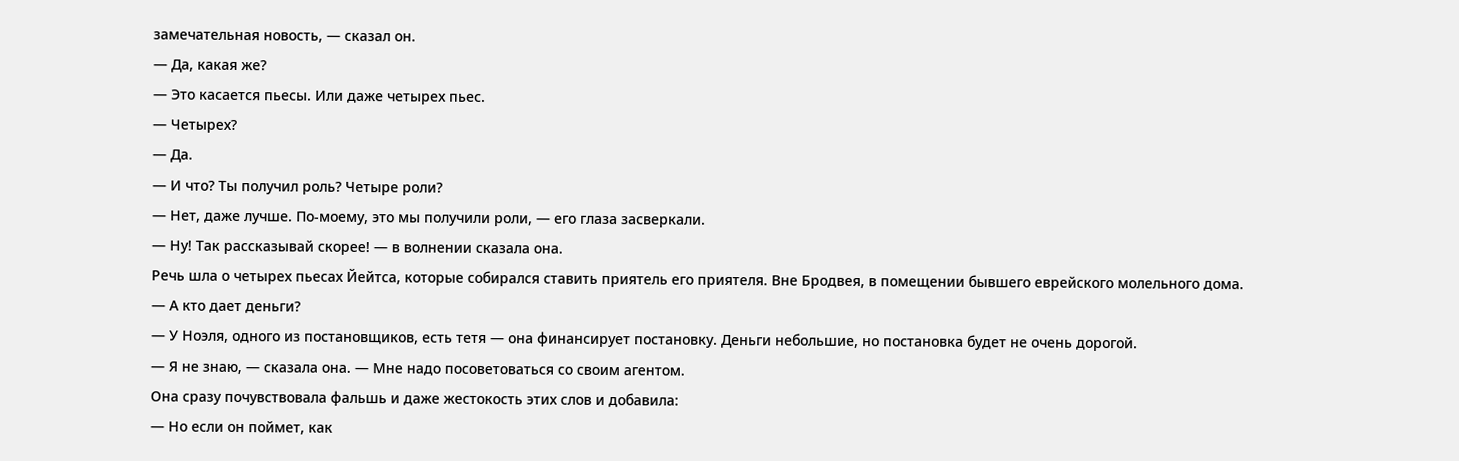замечательная новость, — сказал он.
— Да, какая же?
— Это касается пьесы. Или даже четырех пьес.
— Четырех?
— Да.
— И что? Ты получил роль? Четыре роли?
— Нет, даже лучше. По-моему, это мы получили роли, — его глаза засверкали.
— Ну! Так рассказывай скорее! — в волнении сказала она.
Речь шла о четырех пьесах Йейтса, которые собирался ставить приятель его приятеля. Вне Бродвея, в помещении бывшего еврейского молельного дома.
— А кто дает деньги?
— У Ноэля, одного из постановщиков, есть тетя — она финансирует постановку. Деньги небольшие, но постановка будет не очень дорогой.
— Я не знаю, — сказала она. — Мне надо посоветоваться со своим агентом.
Она сразу почувствовала фальшь и даже жестокость этих слов и добавила:
— Но если он поймет, как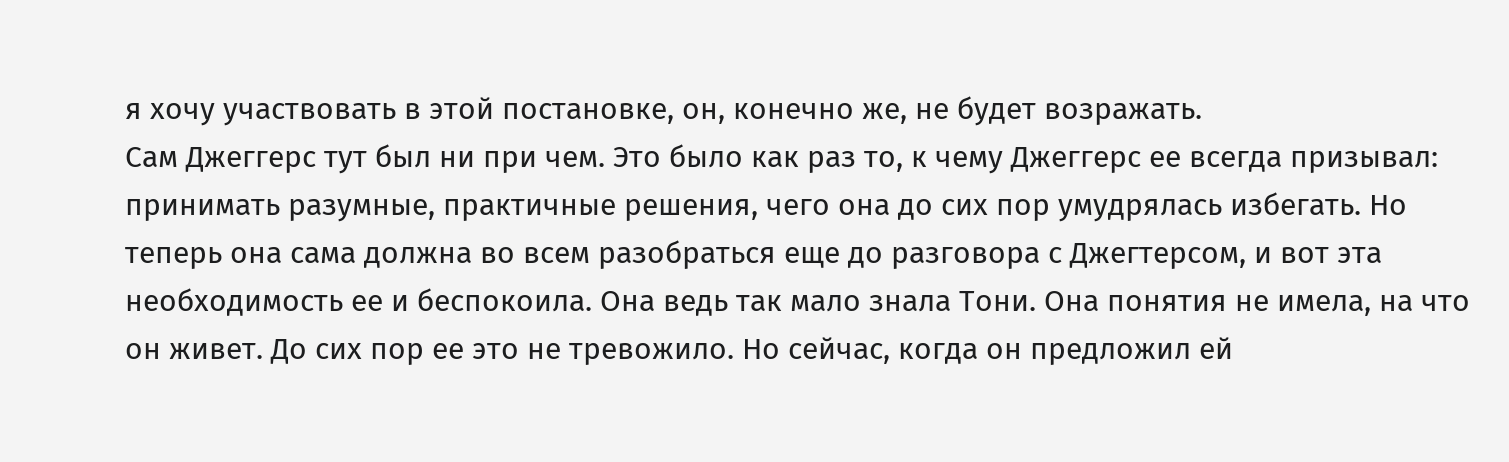я хочу участвовать в этой постановке, он, конечно же, не будет возражать.
Сам Джеггерс тут был ни при чем. Это было как раз то, к чему Джеггерс ее всегда призывал: принимать разумные, практичные решения, чего она до сих пор умудрялась избегать. Но теперь она сама должна во всем разобраться еще до разговора с Джегтерсом, и вот эта необходимость ее и беспокоила. Она ведь так мало знала Тони. Она понятия не имела, на что он живет. До сих пор ее это не тревожило. Но сейчас, когда он предложил ей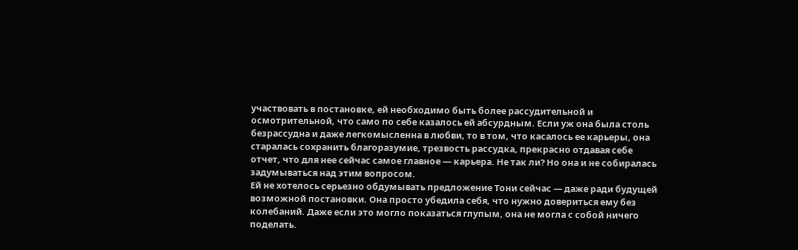участвовать в постановке, ей необходимо быть более рассудительной и осмотрительной, что само по себе казалось ей абсурдным. Если уж она была столь безрассудна и даже легкомысленна в любви, то в том, что касалось ее карьеры, она старалась сохранить благоразумие, трезвость рассудка, прекрасно отдавая себе отчет, что для нее сейчас самое главное — карьера. Не так ли? Но она и не собиралась задумываться над этим вопросом.
Ей не хотелось серьезно обдумывать предложение Тони сейчас — даже ради будущей возможной постановки. Она просто убедила себя, что нужно довериться ему без колебаний. Даже если это могло показаться глупым, она не могла с собой ничего поделать.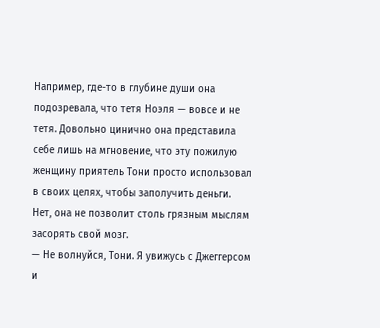Например, где-то в глубине души она подозревала, что тетя Ноэля — вовсе и не тетя. Довольно цинично она представила себе лишь на мгновение, что эту пожилую женщину приятель Тони просто использовал в своих целях, чтобы заполучить деньги.
Нет, она не позволит столь грязным мыслям засорять свой мозг.
— Не волнуйся, Тони. Я увижусь с Джеггерсом и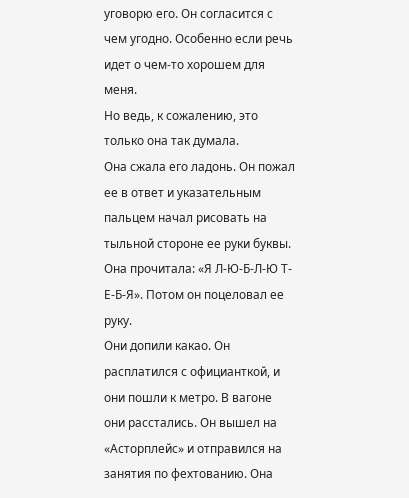уговорю его. Он согласится с чем угодно. Особенно если речь идет о чем-то хорошем для меня.
Но ведь, к сожалению, это только она так думала.
Она сжала его ладонь. Он пожал ее в ответ и указательным пальцем начал рисовать на тыльной стороне ее руки буквы. Она прочитала: «Я Л-Ю-Б-Л-Ю Т-Е-Б-Я». Потом он поцеловал ее руку.
Они допили какао. Он расплатился с официанткой, и они пошли к метро. В вагоне они расстались. Он вышел на «Асторплейс» и отправился на занятия по фехтованию. Она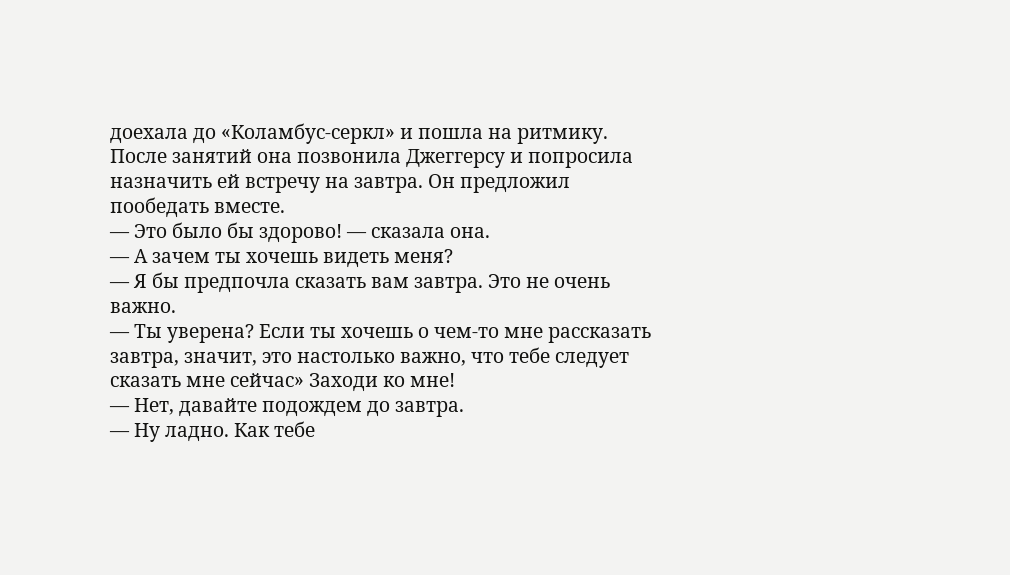доехала до «Коламбус-серкл» и пошла на ритмику.
После занятий она позвонила Джеггерсу и попросила назначить ей встречу на завтра. Он предложил пообедать вместе.
— Это было бы здорово! — сказала она.
— А зачем ты хочешь видеть меня?
— Я бы предпочла сказать вам завтра. Это не очень важно.
— Ты уверена? Если ты хочешь о чем-то мне рассказать завтра, значит, это настолько важно, что тебе следует сказать мне сейчас» Заходи ко мне!
— Нет, давайте подождем до завтра.
— Ну ладно. Как тебе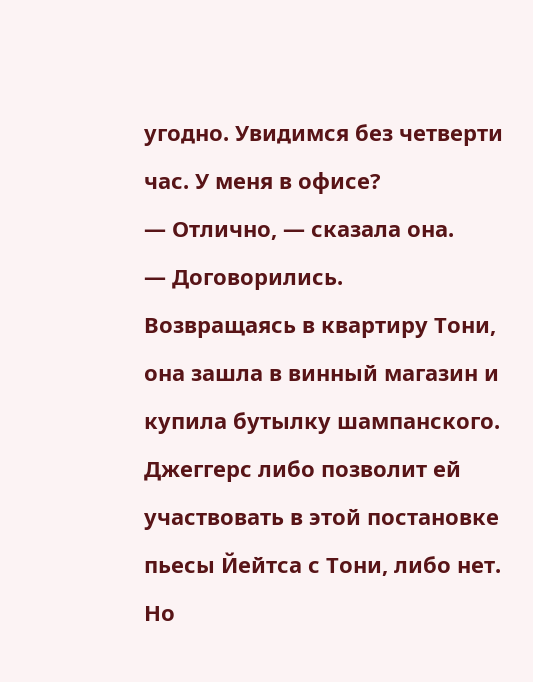угодно. Увидимся без четверти час. У меня в офисе?
— Отлично, — сказала она.
— Договорились.
Возвращаясь в квартиру Тони, она зашла в винный магазин и купила бутылку шампанского. Джеггерс либо позволит ей участвовать в этой постановке пьесы Йейтса с Тони, либо нет. Но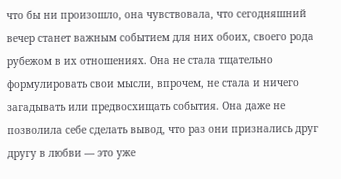что бы ни произошло, она чувствовала, что сегодняшний вечер станет важным событием для них обоих, своего рода рубежом в их отношениях. Она не стала тщательно формулировать свои мысли, впрочем, не стала и ничего загадывать или предвосхищать события. Она даже не позволила себе сделать вывод, что раз они признались друг другу в любви — это уже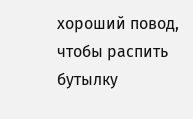хороший повод, чтобы распить бутылку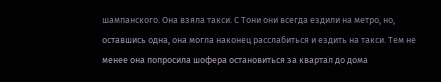шампанского. Она взяла такси. С Тони они всегда ездили на метро, но, оставшись одна, она могла наконец расслабиться и ездить на такси. Тем не менее она попросила шофера остановиться за квартал до дома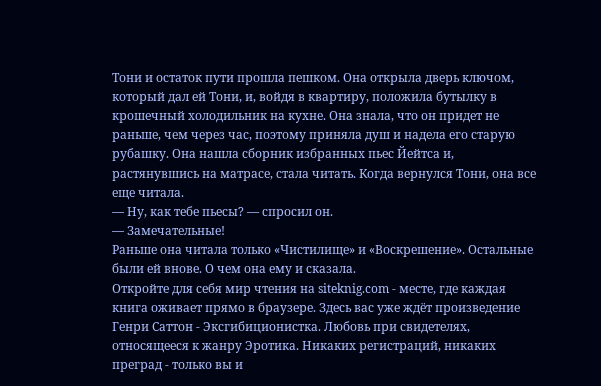Тони и остаток пути прошла пешком. Она открыла дверь ключом, который дал ей Тони, и, войдя в квартиру, положила бутылку в крошечный холодильник на кухне. Она знала, что он придет не раньше, чем через час, поэтому приняла душ и надела его старую рубашку. Она нашла сборник избранных пьес Йейтса и, растянувшись на матрасе, стала читать. Когда вернулся Тони, она все еще читала.
— Ну, как тебе пьесы? — спросил он.
— Замечательные!
Раньше она читала только «Чистилище» и «Воскрешение». Остальные были ей внове. О чем она ему и сказала.
Откройте для себя мир чтения на siteknig.com - месте, где каждая книга оживает прямо в браузере. Здесь вас уже ждёт произведение Генри Саттон - Эксгибиционистка. Любовь при свидетелях, относящееся к жанру Эротика. Никаких регистраций, никаких преград - только вы и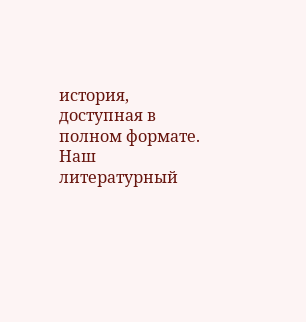история, доступная в полном формате. Наш литературный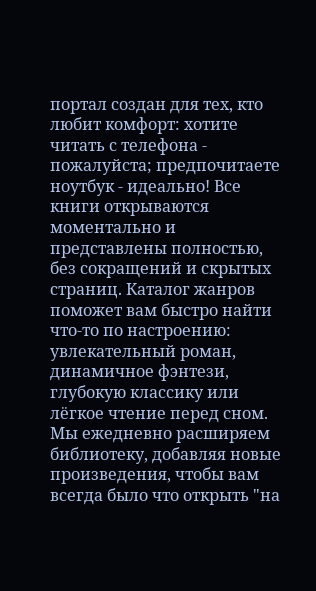портал создан для тех, кто любит комфорт: хотите читать с телефона - пожалуйста; предпочитаете ноутбук - идеально! Все книги открываются моментально и представлены полностью, без сокращений и скрытых страниц. Каталог жанров поможет вам быстро найти что-то по настроению: увлекательный роман, динамичное фэнтези, глубокую классику или лёгкое чтение перед сном. Мы ежедневно расширяем библиотеку, добавляя новые произведения, чтобы вам всегда было что открыть "на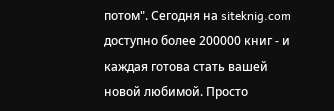потом". Сегодня на siteknig.com доступно более 200000 книг - и каждая готова стать вашей новой любимой. Просто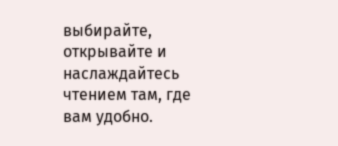выбирайте, открывайте и наслаждайтесь чтением там, где вам удобно.